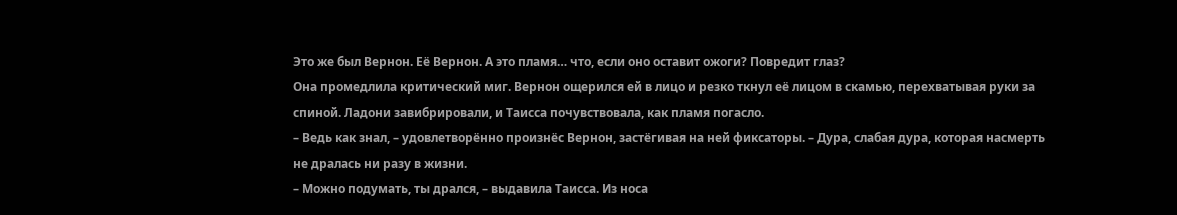Это же был Вернон. Её Вернон. А это пламя… что, если оно оставит ожоги? Повредит глаз?
Она промедлила критический миг. Вернон ощерился ей в лицо и резко ткнул её лицом в скамью, перехватывая руки за спиной. Ладони завибрировали, и Таисса почувствовала, как пламя погасло.
– Ведь как знал, – удовлетворённо произнёс Вернон, застёгивая на ней фиксаторы. – Дура, слабая дура, которая насмерть не дралась ни разу в жизни.
– Можно подумать, ты дрался, – выдавила Таисса. Из носа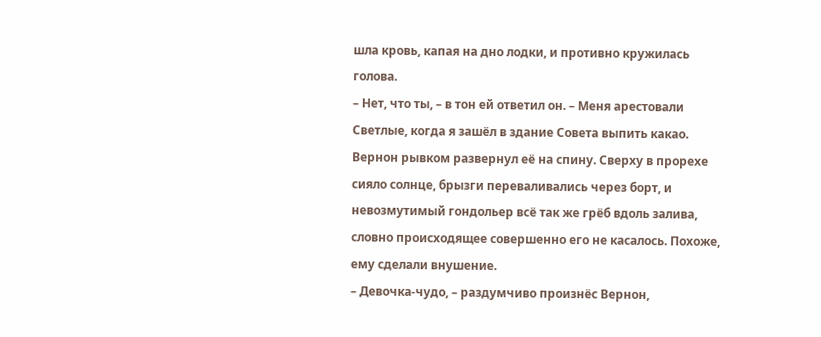шла кровь, капая на дно лодки, и противно кружилась голова.
– Нет, что ты, – в тон ей ответил он. – Меня арестовали Светлые, когда я зашёл в здание Совета выпить какао.
Вернон рывком развернул её на спину. Сверху в прорехе сияло солнце, брызги переваливались через борт, и невозмутимый гондольер всё так же грёб вдоль залива, словно происходящее совершенно его не касалось. Похоже, ему сделали внушение.
– Девочка-чудо, – раздумчиво произнёс Вернон,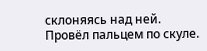склоняясь над ней. Провёл пальцем по скуле.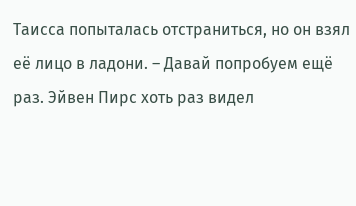Таисса попыталась отстраниться, но он взял её лицо в ладони. – Давай попробуем ещё раз. Эйвен Пирс хоть раз видел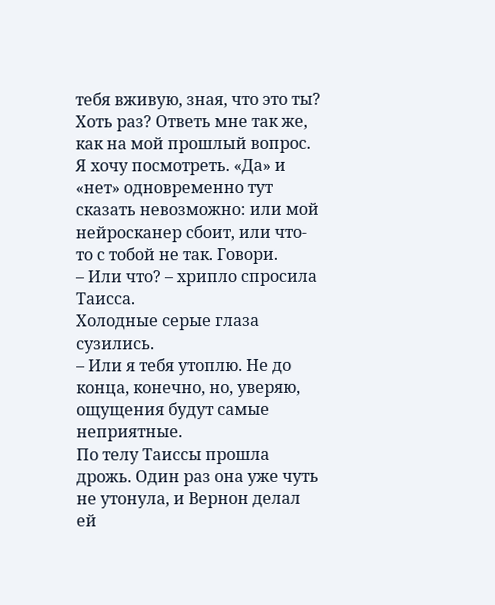тебя вживую, зная, что это ты? Хоть раз? Ответь мне так же, как на мой прошлый вопрос. Я хочу посмотреть. «Да» и «нет» одновременно тут сказать невозможно: или мой нейросканер сбоит, или что-то с тобой не так. Говори.
– Или что? – хрипло спросила Таисса.
Холодные серые глаза сузились.
– Или я тебя утоплю. Не до конца, конечно, но, уверяю, ощущения будут самые неприятные.
По телу Таиссы прошла дрожь. Один раз она уже чуть не утонула, и Вернон делал ей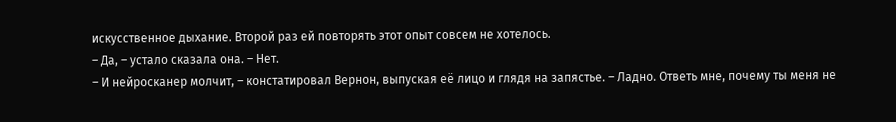искусственное дыхание. Второй раз ей повторять этот опыт совсем не хотелось.
– Да, – устало сказала она. – Нет.
– И нейросканер молчит, – констатировал Вернон, выпуская её лицо и глядя на запястье. – Ладно. Ответь мне, почему ты меня не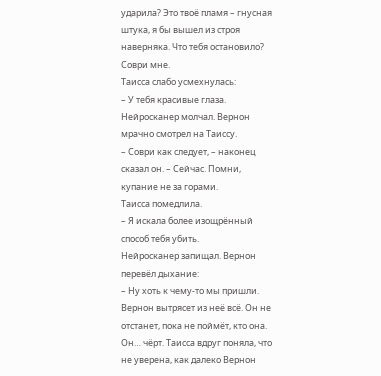ударила? Это твоё пламя – гнусная штука, я бы вышел из строя наверняка. Что тебя остановило? Соври мне.
Таисса слабо усмехнулась:
– У тебя красивые глаза.
Нейросканер молчал. Вернон мрачно смотрел на Таиссу.
– Соври как следует, – наконец сказал он. – Сейчас. Помни, купание не за горами.
Таисса помедлила.
– Я искала более изощрённый способ тебя убить.
Нейросканер запищал. Вернон перевёл дыхание:
– Ну хоть к чему-то мы пришли.
Вернон вытрясет из неё всё. Он не отстанет, пока не поймёт, кто она. Он… чёрт. Таисса вдруг поняла, что не уверена, как далеко Вернон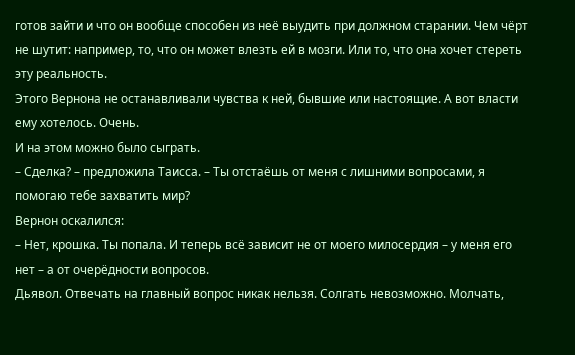готов зайти и что он вообще способен из неё выудить при должном старании. Чем чёрт не шутит: например, то, что он может влезть ей в мозги. Или то, что она хочет стереть эту реальность.
Этого Вернона не останавливали чувства к ней, бывшие или настоящие. А вот власти ему хотелось. Очень.
И на этом можно было сыграть.
– Сделка? – предложила Таисса. – Ты отстаёшь от меня с лишними вопросами, я помогаю тебе захватить мир?
Вернон оскалился:
– Нет, крошка. Ты попала. И теперь всё зависит не от моего милосердия – у меня его нет – а от очерёдности вопросов.
Дьявол. Отвечать на главный вопрос никак нельзя. Солгать невозможно. Молчать,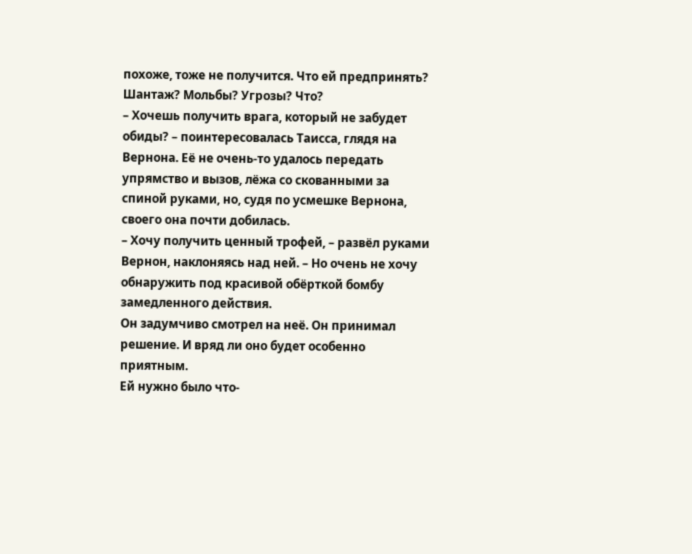похоже, тоже не получится. Что ей предпринять? Шантаж? Мольбы? Угрозы? Что?
– Хочешь получить врага, который не забудет обиды? – поинтересовалась Таисса, глядя на Вернона. Её не очень-то удалось передать упрямство и вызов, лёжа со скованными за спиной руками, но, судя по усмешке Вернона, своего она почти добилась.
– Хочу получить ценный трофей, – развёл руками Вернон, наклоняясь над ней. – Но очень не хочу обнаружить под красивой обёрткой бомбу замедленного действия.
Он задумчиво смотрел на неё. Он принимал решение. И вряд ли оно будет особенно приятным.
Ей нужно было что-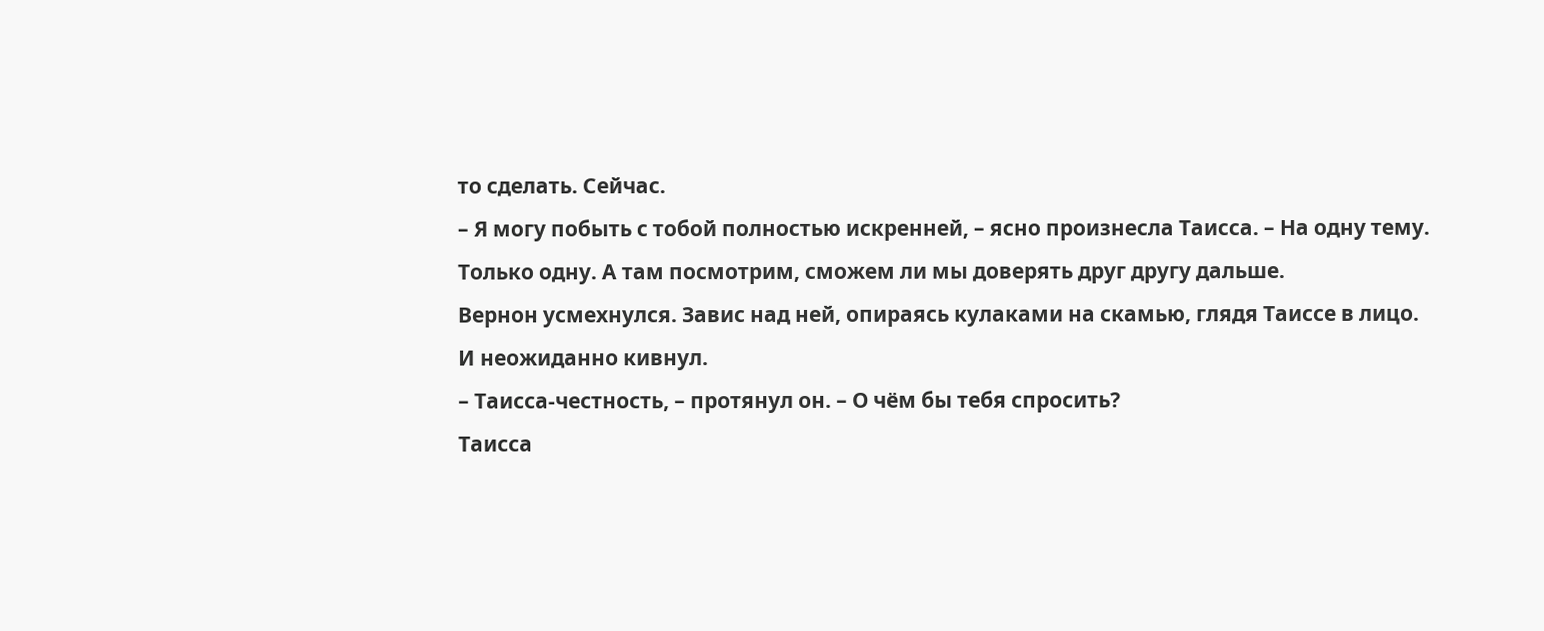то сделать. Сейчас.
– Я могу побыть с тобой полностью искренней, – ясно произнесла Таисса. – На одну тему. Только одну. А там посмотрим, сможем ли мы доверять друг другу дальше.
Вернон усмехнулся. Завис над ней, опираясь кулаками на скамью, глядя Таиссе в лицо.
И неожиданно кивнул.
– Таисса-честность, – протянул он. – О чём бы тебя спросить?
Таисса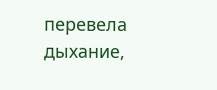перевела дыхание,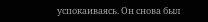успокаиваясь. Он снова был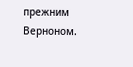прежним Верноном.